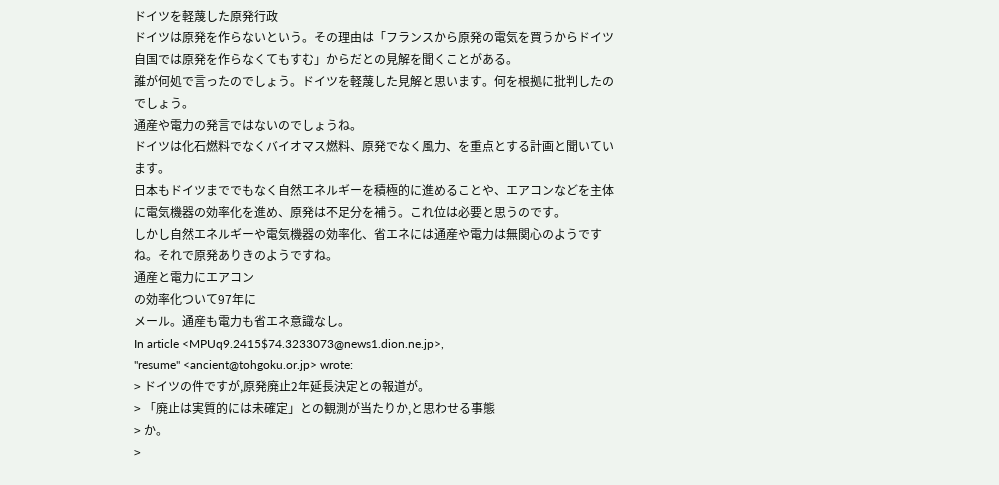ドイツを軽蔑した原発行政
ドイツは原発を作らないという。その理由は「フランスから原発の電気を買うからドイツ自国では原発を作らなくてもすむ」からだとの見解を聞くことがある。
誰が何処で言ったのでしょう。ドイツを軽蔑した見解と思います。何を根拠に批判したのでしょう。
通産や電力の発言ではないのでしょうね。
ドイツは化石燃料でなくバイオマス燃料、原発でなく風力、を重点とする計画と聞いています。
日本もドイツまででもなく自然エネルギーを積極的に進めることや、エアコンなどを主体に電気機器の効率化を進め、原発は不足分を補う。これ位は必要と思うのです。
しかし自然エネルギーや電気機器の効率化、省エネには通産や電力は無関心のようですね。それで原発ありきのようですね。
通産と電力にエアコン
の効率化ついて97年に
メール。通産も電力も省エネ意識なし。
In article <MPUq9.2415$74.3233073@news1.dion.ne.jp>,
"resume" <ancient@tohgoku.or.jp> wrote:
> ドイツの件ですが,原発廃止2年延長決定との報道が。
> 「廃止は実質的には未確定」との観測が当たりか,と思わせる事態
> か。
>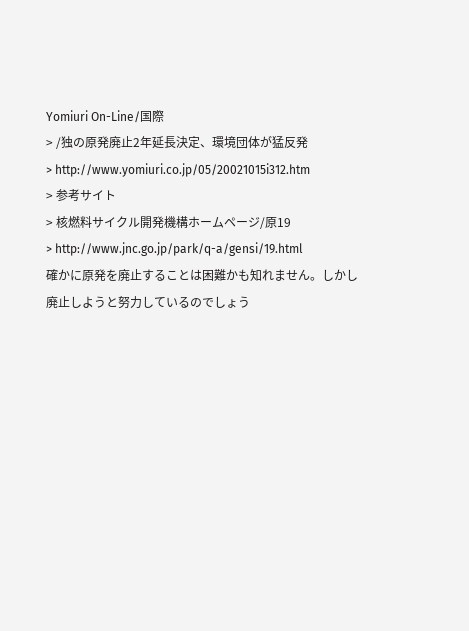Yomiuri On-Line/国際
> /独の原発廃止2年延長決定、環境団体が猛反発
> http://www.yomiuri.co.jp/05/20021015i312.htm
> 参考サイト
> 核燃料サイクル開発機構ホームページ/原19
> http://www.jnc.go.jp/park/q-a/gensi/19.html
確かに原発を廃止することは困難かも知れません。しかし廃止しようと努力しているのでしょう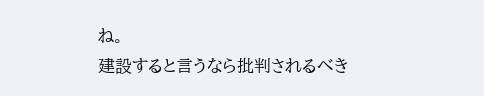ね。
建設すると言うなら批判されるべき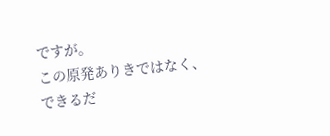ですが。
この原発ありきではなく、できるだ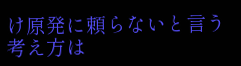け原発に頼らないと言う考え方は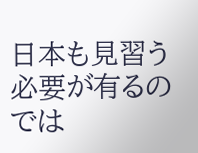日本も見習う必要が有るのでは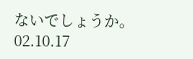ないでしょうか。02.10.17